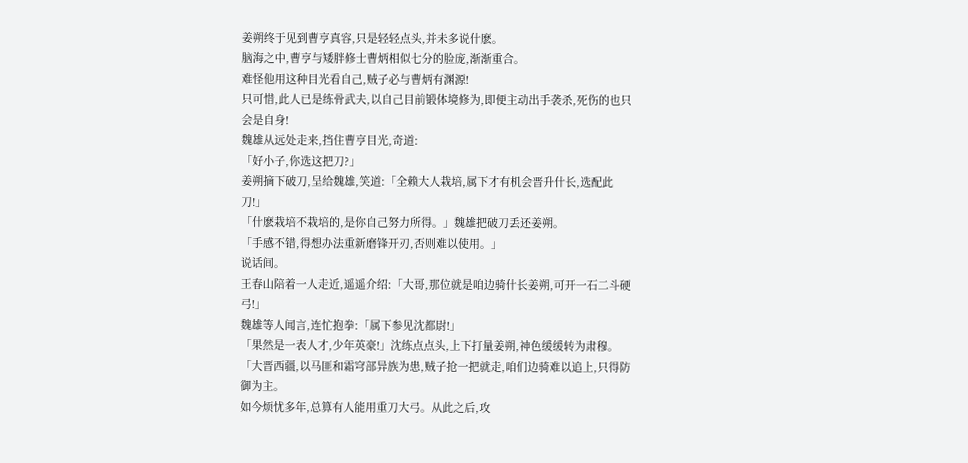姜朔终于见到曹亨真容,只是轻轻点头,并未多说什麽。
脑海之中,曹亨与矮胖修士曹炳相似七分的脸庞,渐渐重合。
难怪他用这种目光看自己,贼子必与曹炳有渊源!
只可惜,此人已是练骨武夫,以自己目前锻体境修为,即便主动出手袭杀,死伤的也只会是自身!
魏雄从远处走来,挡住曹亨目光,奇道:
「好小子,你选这把刀?」
姜朔摘下破刀,呈给魏雄,笑道:「全赖大人栽培,属下才有机会晋升什长,选配此刀!」
「什麽栽培不栽培的,是你自己努力所得。」魏雄把破刀丢还姜朔。
「手感不错,得想办法重新磨锋开刃,否则难以使用。」
说话间。
王春山陪着一人走近,遥遥介绍:「大哥,那位就是咱边骑什长姜朔,可开一石二斗硬弓!」
魏雄等人闻言,连忙抱拳:「属下参见沈都尉!」
「果然是一表人才,少年英豪!」沈练点点头,上下打量姜朔,神色缓缓转为肃穆。
「大晋西疆,以马匪和霜穹部异族为患,贼子抢一把就走,咱们边骑难以追上,只得防御为主。
如今烦忧多年,总算有人能用重刀大弓。从此之后,攻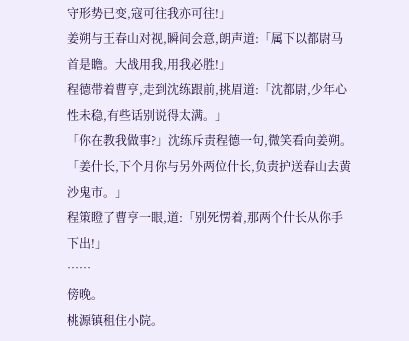守形势已变,寇可往我亦可往!」
姜朔与王春山对视,瞬间会意,朗声道:「属下以都尉马首是瞻。大战用我,用我必胜!」
程德带着曹亨,走到沈练跟前,挑眉道:「沈都尉,少年心性未稳,有些话别说得太满。」
「你在教我做事?」沈练斥责程德一句,微笑看向姜朔。
「姜什长,下个月你与另外两位什长,负责护送春山去黄沙鬼市。」
程策瞪了曹亨一眼,道:「别死愣着,那两个什长从你手下出!」
……
傍晚。
桃源镇租住小院。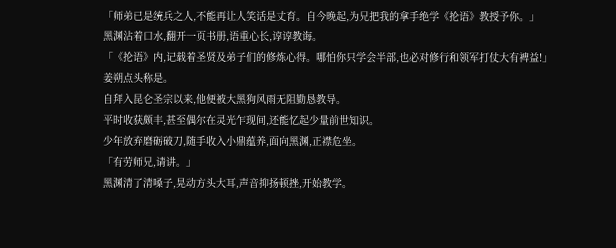「师弟已是统兵之人,不能再让人笑话是丈育。自今晚起,为兄把我的拿手绝学《抡语》教授予你。」
黑渊沾着口水,翻开一页书册,语重心长,谆谆教诲。
「《抡语》内,记载着圣贤及弟子们的修炼心得。哪怕你只学会半部,也必对修行和领军打仗大有裨益!」
姜朔点头称是。
自拜入昆仑圣宗以来,他便被大黑狗风雨无阻勤恳教导。
平时收获颇丰,甚至偶尔在灵光乍现间,还能忆起少量前世知识。
少年放弃磨砺破刀,随手收入小鼎蕴养,面向黑渊,正襟危坐。
「有劳师兄,请讲。」
黑渊清了清嗓子,晃动方头大耳,声音抑扬顿挫,开始教学。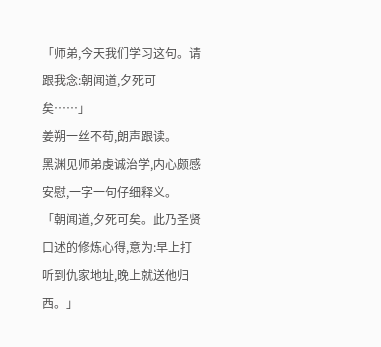「师弟,今天我们学习这句。请跟我念:朝闻道,夕死可矣……」
姜朔一丝不苟,朗声跟读。
黑渊见师弟虔诚治学,内心颇感安慰,一字一句仔细释义。
「朝闻道,夕死可矣。此乃圣贤口述的修炼心得,意为:早上打听到仇家地址,晚上就送他归西。」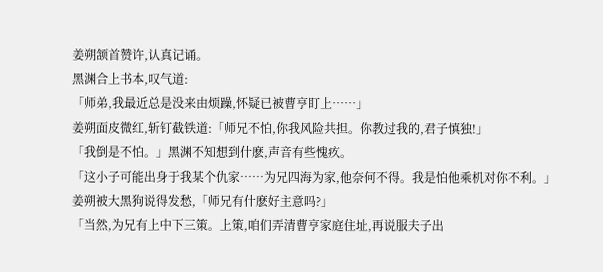姜朔颔首赞许,认真记诵。
黑渊合上书本,叹气道:
「师弟,我最近总是没来由烦躁,怀疑已被曹亨盯上……」
姜朔面皮微红,斩钉截铁道:「师兄不怕,你我风险共担。你教过我的,君子慎独!」
「我倒是不怕。」黑渊不知想到什麽,声音有些愧疚。
「这小子可能出身于我某个仇家……为兄四海为家,他奈何不得。我是怕他乘机对你不利。」
姜朔被大黑狗说得发愁,「师兄有什麽好主意吗?」
「当然,为兄有上中下三策。上策,咱们弄清曹亨家庭住址,再说服夫子出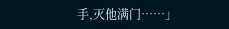手,灭他满门……」